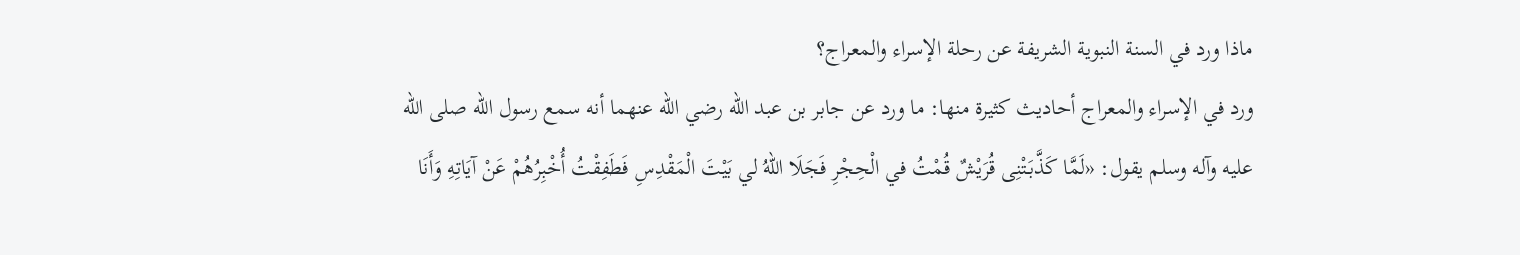ماذا ورد في السنة النبوية الشريفة عن رحلة الإسراء والمعراج؟
ورد في الإسراء والمعراج أحاديث كثيرة منها: ما ورد عن جابر بن عبد الله رضي الله عنهما أنه سمع رسول الله صلى الله عليه وآله وسلم يقول: «لَمَّا كَذَّبَتْنِى قُرَيْشٌ قُمْتُ في الْحِجْرِ فَجَلَا اللهُ لي بَيْتَ الْمَقْدِسِ فَطَفِقْتُ أُخْبِرُهُمْ عَنْ آيَاتِهِ وَأَنَا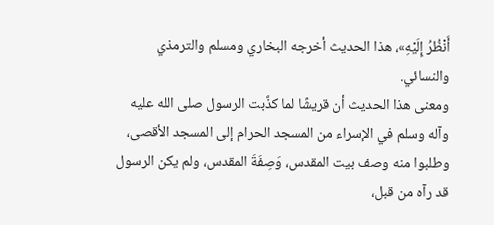أَنْظُرُ إِلَيْهِ»، هذا الحديث أخرجه البخاري ومسلم والترمذي والنسائي.
ومعنى هذا الحديث أن قريشًا لما كذَّبت الرسول صلى الله عليه وآله وسلم في الإسراء من المسجد الحرام إلى المسجد الأقصى، وطلبوا منه وصف بيت المقدس، وَصِفَةَ المقدس، ولم يكن الرسول قد رآه من قبل،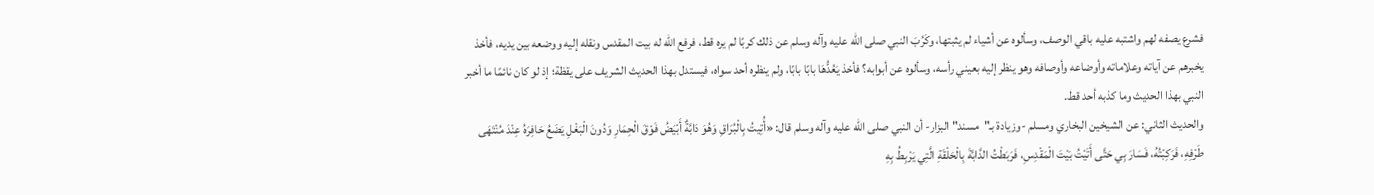فشرع يصفه لهم واشتبه عليه باقي الوصف، وسألوه عن أشياء لم يثبتها، وكَرُبَ النبي صلى الله عليه وآله وسلم عن ذلك كربًا لم يره قط، فرفع الله له بيت المقدس ونقله إليه ووضعه بين يديه، فأخذ يخبرهم عن آياته وعلاماته وأوضاعه وأوصافه وهو ينظر إليه بعيني رأسه، وسألوه عن أبوابه؟ فأخذ يَعُدُّهَا بابًا بابًا، ولم ينظره أحد سواه، فيستدل بهذا الحديث الشريف على يقظة؛ إذ لو كان نائمًا ما أخبر النبي بهذا الحديث وما كذبه أحد قط.
والحديث الثاني: عن الشيخين البخاري ومسلم -وزيادة بـ"مسند" البزار- أن النبي صلى الله عليه وآله وسلم قال: «أُتِيتُ بِالْبُرَاقِ وَهُوَ دَابَّةٌ أَبْيَضُ فَوْقَ الْحِمَارِ وَدُونَ الْبَغْلِ يَضَعُ حَافِرَهُ عِنْدَ مُنْتَهَى طَرْفِهِ، فَرَكِبْتُهُ، فَسَارَ بِي حَتَّى أَتَيْتُ بَيْتَ الْمَقْدِسِ، فَرَبَطْتُ الدَّابَّةَ بِالْحَلْقَةِ الَّتِي يَرْبِطُ بِهِ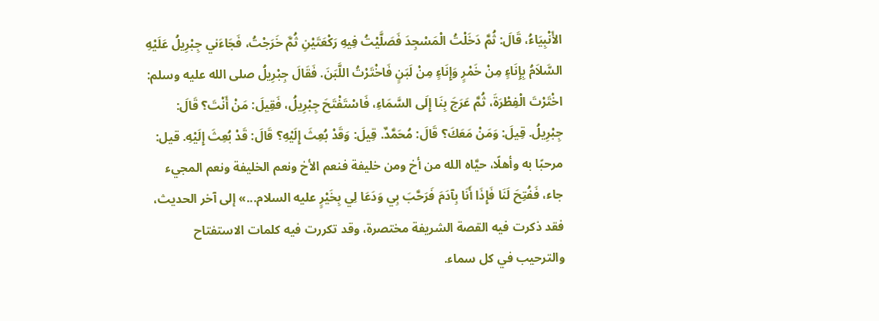الأَنْبِيَاءُ، قَالَ: ثُمَّ دَخَلْتُ الْمَسْجِدَ فَصَلَّيْتُ فِيهِ رَكْعَتَيْنِ ثُمَّ خَرَجْتُ، فَجَاءَني جِبْرِيلُ عَلَيْهِ السَّلاَمُ بِإِنَاءٍ مِنْ خَمْرٍ وَإِنَاءٍ مِنْ لَبَنٍ فَاخْتَرْتُ اللَّبَنَ. فَقَالَ جِبْرِيلُ صلى الله عليه وسلم: اخْتَرْتَ الْفِطْرَةَ، ثُمَّ عَرَجَ بِنَا إِلَى السَّمَاءِ، فَاسْتَفْتَحَ جِبْرِيلُ، فَقِيلَ: مَنْ أَنْتَ؟ قَالَ: جِبْرِيلُ. قِيلَ: وَمَنْ مَعَكَ؟ قَالَ: مُحَمَّدٌ. قِيلَ: وَقَدْ بُعِثَ إِلَيْهِ؟ قَالَ: قَدْ بُعِثَ إِلَيْهِ. قيل: مرحبًا به وأهلًا، حيَّاه الله من أخ ومن خليفة فنعم الأخ ونعم الخليفة ونعم المجيء جاء، فَفُتِحَ لَنَا فَإِذَا أَنَا بِآدَمَ فَرَحَّبَ بِي وَدَعَا لِي بِخَيْرٍ عليه السلام...» إلى آخر الحديث، فقد ذكرت فيه القصة الشريفة مختصرة، وقد تكررت فيه كلمات الاستفتاح والترحيب في كل سماء.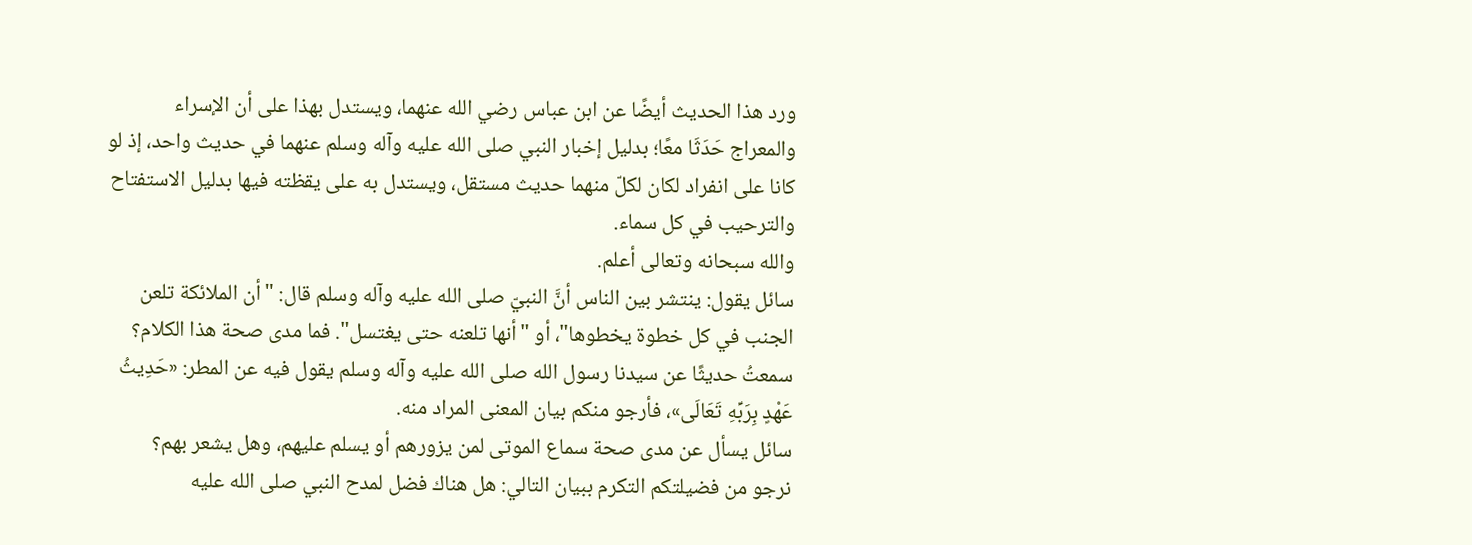ورد هذا الحديث أيضًا عن ابن عباس رضي الله عنهما، ويستدل بهذا على أن الإسراء والمعراج حَدَثَا معًا؛ بدليل إخبار النبي صلى الله عليه وآله وسلم عنهما في حديث واحد، إذ لو كانا على انفراد لكان لكلّ منهما حديث مستقل، ويستدل به على يقظته فيها بدليل الاستفتاح والترحيب في كل سماء.
والله سبحانه وتعالى أعلم.
سائل يقول: ينتشر بين الناس أنَّ النبيّ صلى الله عليه وآله وسلم قال: "أن الملائكة تلعن الجنب في كل خطوة يخطوها"، أو "أنها تلعنه حتى يغتسل". فما مدى صحة هذا الكلام؟
سمعتُ حديثًا عن سيدنا رسول الله صلى الله عليه وآله وسلم يقول فيه عن المطر: «حَدِيثُ عَهْدٍ بِرَبِّهِ تَعَالَى»، فأرجو منكم بيان المعنى المراد منه.
سائل يسأل عن مدى صحة سماع الموتى لمن يزورهم أو يسلم عليهم، وهل يشعر بهم؟
نرجو من فضيلتكم التكرم ببيان التالي: هل هناك فضل لمدح النبي صلى الله عليه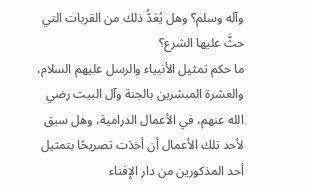وآله وسلم؟ وهل يُعَدُّ ذلك من القربات التي حثَّ عليها الشرع؟
ما حكم تمثيل الأنبياء والرسل عليهم السلام، والعشرة المبشرين بالجنة وآل البيت رضي الله عنهم، في الأعمال الدرامية، وهل سبق لأحد تلك الأعمال أن أخذت تصريحًا بتمثيل أحد المذكورين من دار الإفتاء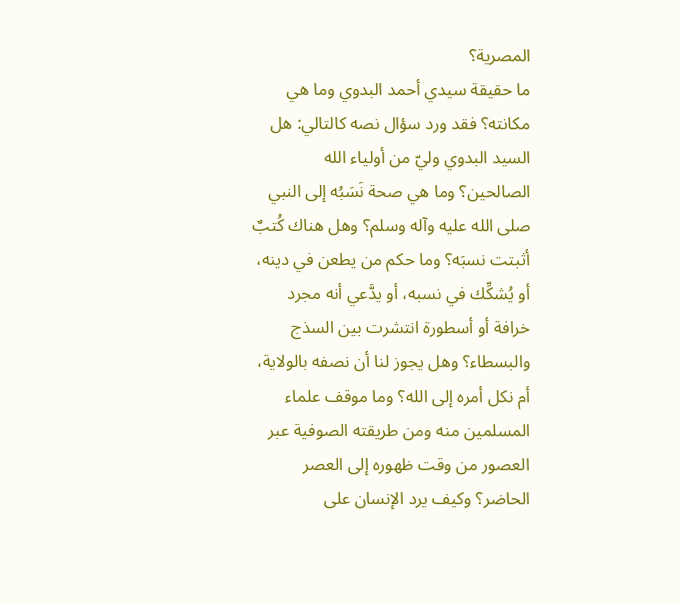المصرية؟
ما حقيقة سيدي أحمد البدوي وما هي مكانته؟ فقد ورد سؤال نصه كالتالي: هل السيد البدوي وليّ من أولياء الله الصالحين؟ وما هي صحة نَسَبُه إلى النبي صلى الله عليه وآله وسلم؟ وهل هناك كُتبٌ أثبتت نسبَه؟ وما حكم من يطعن في دينه، أو يُشكِّك في نسبه، أو يدَّعي أنه مجرد خرافة أو أسطورة انتشرت بين السذج والبسطاء؟ وهل يجوز لنا أن نصفه بالولاية، أم نكل أمره إلى الله؟ وما موقف علماء المسلمين منه ومن طريقته الصوفية عبر العصور من وقت ظهوره إلى العصر الحاضر؟ وكيف يرد الإنسان على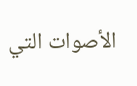الأصوات التي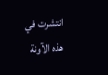انتشرت في هذه الآونة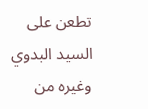تطعن على السيد البدوي وغيره من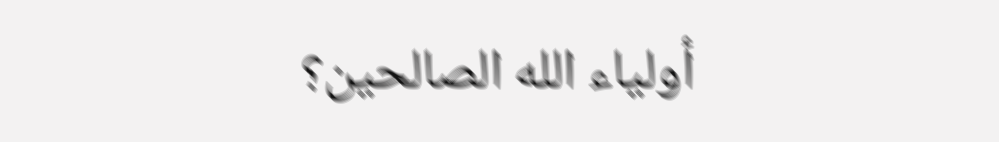أولياء الله الصالحين؟